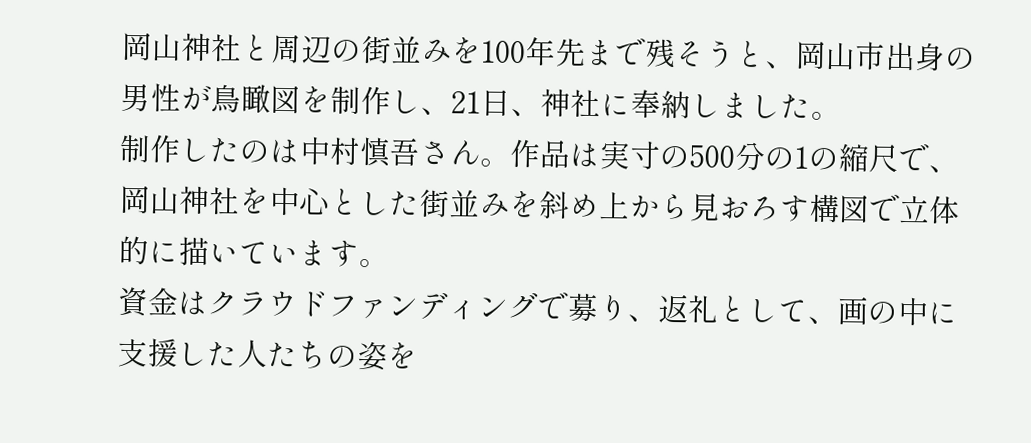岡山神社と周辺の街並みを100年先まで残そうと、岡山市出身の男性が鳥瞰図を制作し、21日、神社に奉納しました。
制作したのは中村慎吾さん。作品は実寸の500分の1の縮尺で、岡山神社を中心とした街並みを斜め上から見おろす構図で立体的に描いています。
資金はクラウドファンディングで募り、返礼として、画の中に支援した人たちの姿を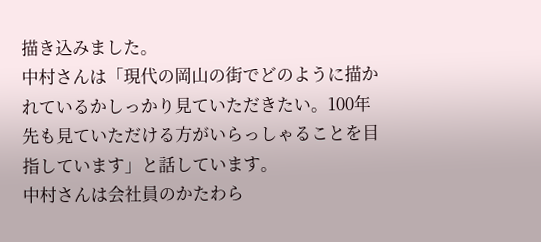描き込みました。
中村さんは「現代の岡山の街でどのように描かれているかしっかり見ていただきたい。100年先も見ていただける方がいらっしゃることを目指しています」と話しています。
中村さんは会社員のかたわら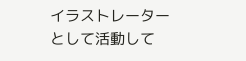イラストレーターとして活動して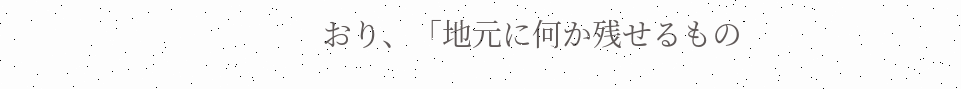おり、「地元に何か残せるもの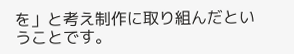を」と考え制作に取り組んだということです。